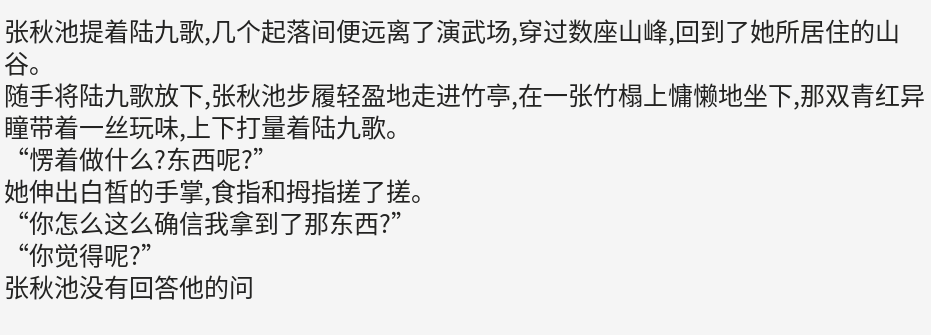张秋池提着陆九歌,几个起落间便远离了演武场,穿过数座山峰,回到了她所居住的山谷。
随手将陆九歌放下,张秋池步履轻盈地走进竹亭,在一张竹榻上慵懒地坐下,那双青红异瞳带着一丝玩味,上下打量着陆九歌。
“愣着做什么?东西呢?”
她伸出白皙的手掌,食指和拇指搓了搓。
“你怎么这么确信我拿到了那东西?”
“你觉得呢?”
张秋池没有回答他的问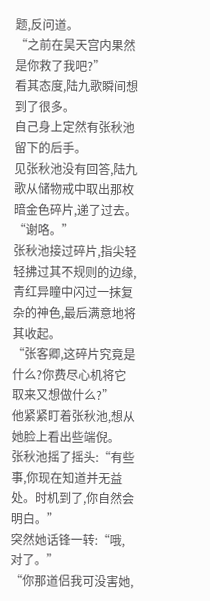题,反问道。
“之前在昊天宫内果然是你救了我吧?”
看其态度,陆九歌瞬间想到了很多。
自己身上定然有张秋池留下的后手。
见张秋池没有回答,陆九歌从储物戒中取出那枚暗金色碎片,递了过去。
“谢咯。”
张秋池接过碎片,指尖轻轻拂过其不规则的边缘,青红异瞳中闪过一抹复杂的神色,最后满意地将其收起。
“张客卿,这碎片究竟是什么?你费尽心机将它取来又想做什么?”
他紧紧盯着张秋池,想从她脸上看出些端倪。
张秋池摇了摇头:“有些事,你现在知道并无益处。时机到了,你自然会明白。”
突然她话锋一转:“哦,对了。”
“你那道侣我可没害她,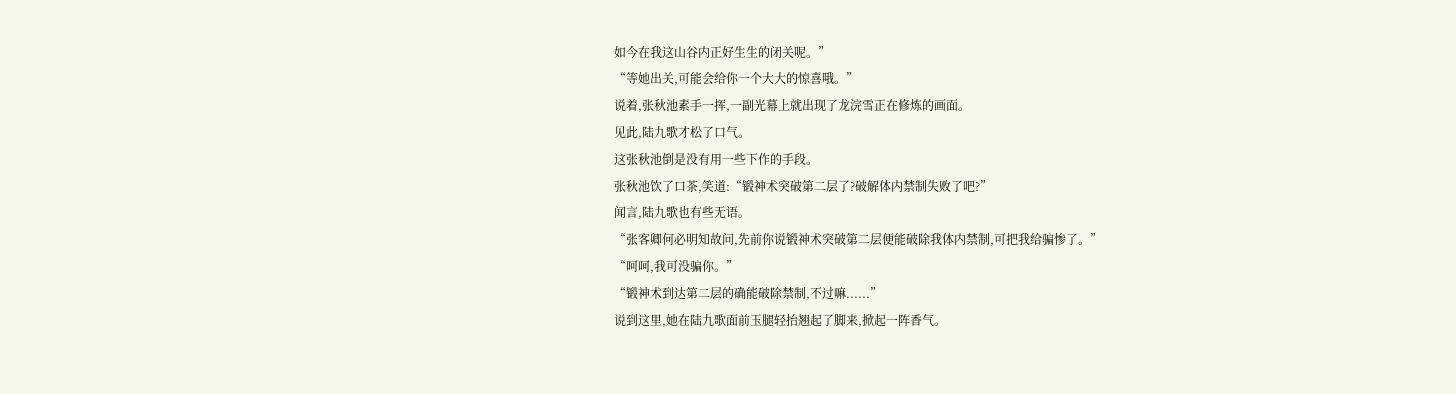如今在我这山谷内正好生生的闭关呢。”
“等她出关,可能会给你一个大大的惊喜哦。”
说着,张秋池素手一挥,一副光幕上就出现了龙浣雪正在修炼的画面。
见此,陆九歌才松了口气。
这张秋池倒是没有用一些下作的手段。
张秋池饮了口茶,笑道:“锻神术突破第二层了?破解体内禁制失败了吧?”
闻言,陆九歌也有些无语。
“张客卿何必明知故问,先前你说锻神术突破第二层便能破除我体内禁制,可把我给骗惨了。”
“呵呵,我可没骗你。”
“锻神术到达第二层的确能破除禁制,不过嘛......”
说到这里,她在陆九歌面前玉腿轻抬翘起了脚来,掀起一阵香气。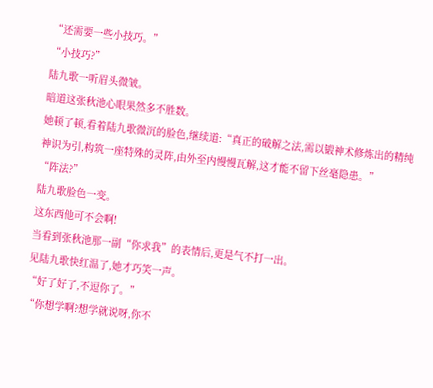“还需要一些小技巧。”
“小技巧?”
陆九歌一听眉头微皱。
暗道这张秋池心眼果然多不胜数。
她顿了顿,看着陆九歌微沉的脸色,继续道:“真正的破解之法,需以锻神术修炼出的精纯神识为引,构筑一座特殊的灵阵,由外至内慢慢瓦解,这才能不留下丝毫隐患。”
“阵法?”
陆九歌脸色一变。
这东西他可不会啊!
当看到张秋池那一副“你求我”的表情后,更是气不打一出。
见陆九歌快红温了,她才巧笑一声。
“好了好了,不逗你了。”
“你想学啊?想学就说呀,你不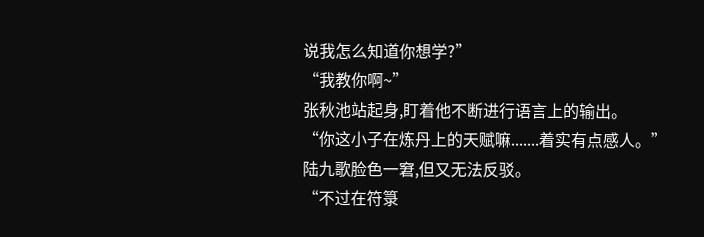说我怎么知道你想学?”
“我教你啊~”
张秋池站起身,盯着他不断进行语言上的输出。
“你这小子在炼丹上的天赋嘛.......着实有点感人。”
陆九歌脸色一窘,但又无法反驳。
“不过在符箓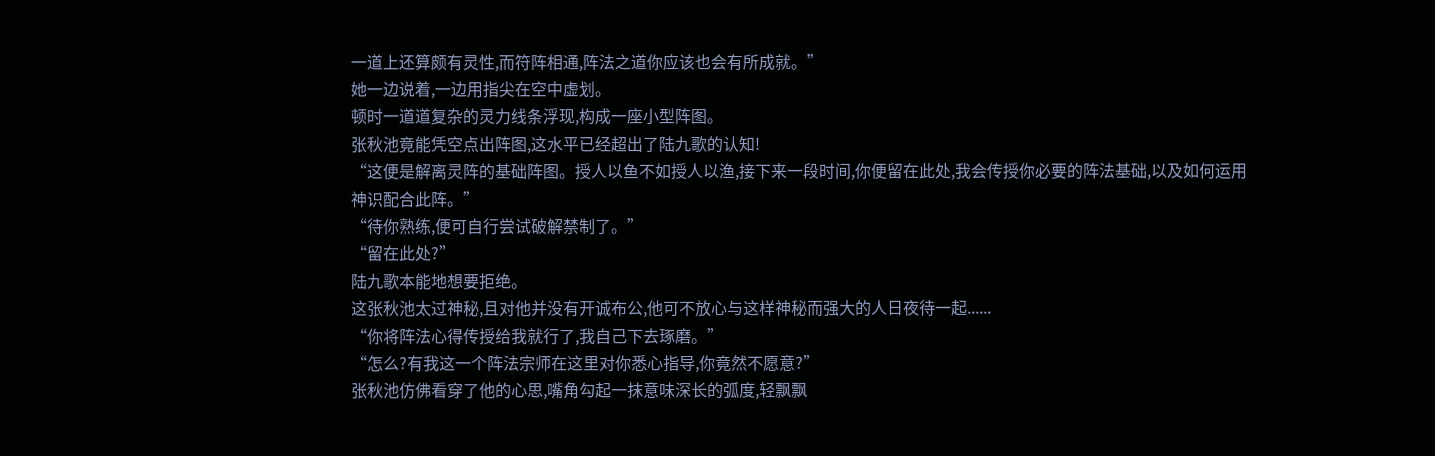一道上还算颇有灵性,而符阵相通,阵法之道你应该也会有所成就。”
她一边说着,一边用指尖在空中虚划。
顿时一道道复杂的灵力线条浮现,构成一座小型阵图。
张秋池竟能凭空点出阵图,这水平已经超出了陆九歌的认知!
“这便是解离灵阵的基础阵图。授人以鱼不如授人以渔,接下来一段时间,你便留在此处,我会传授你必要的阵法基础,以及如何运用神识配合此阵。”
“待你熟练,便可自行尝试破解禁制了。”
“留在此处?”
陆九歌本能地想要拒绝。
这张秋池太过神秘,且对他并没有开诚布公,他可不放心与这样神秘而强大的人日夜待一起......
“你将阵法心得传授给我就行了,我自己下去琢磨。”
“怎么?有我这一个阵法宗师在这里对你悉心指导,你竟然不愿意?”
张秋池仿佛看穿了他的心思,嘴角勾起一抹意味深长的弧度,轻飘飘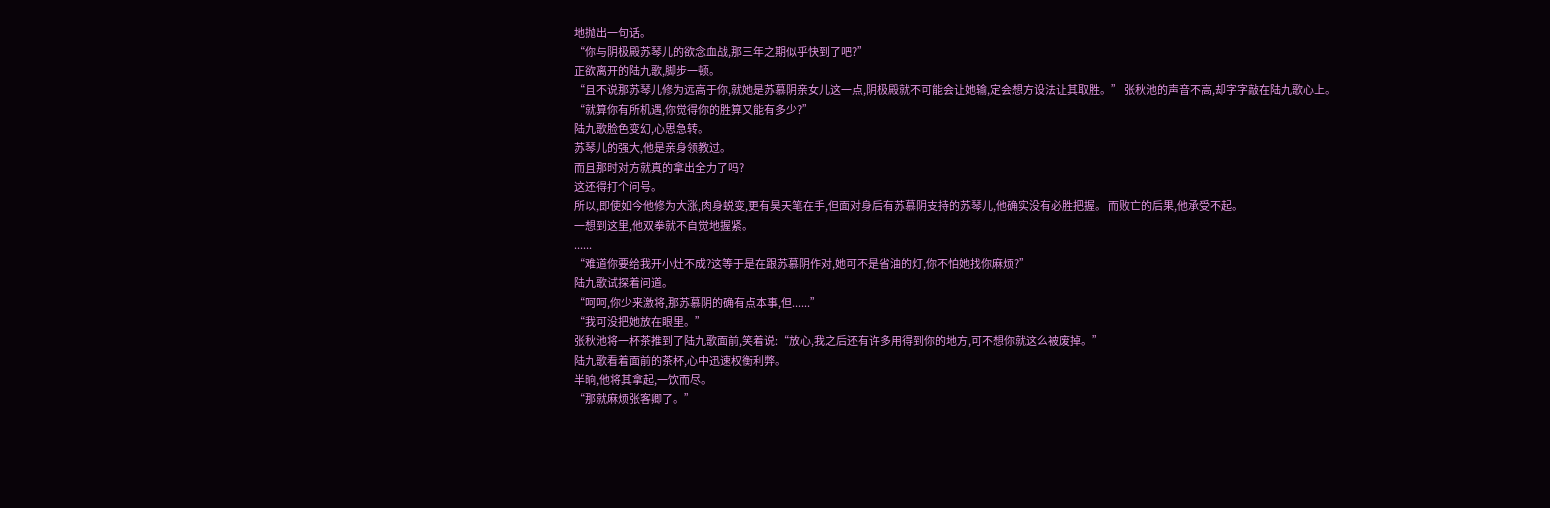地抛出一句话。
“你与阴极殿苏琴儿的欲念血战,那三年之期似乎快到了吧?”
正欲离开的陆九歌,脚步一顿。
“且不说那苏琴儿修为远高于你,就她是苏慕阴亲女儿这一点,阴极殿就不可能会让她输,定会想方设法让其取胜。” 张秋池的声音不高,却字字敲在陆九歌心上。
“就算你有所机遇,你觉得你的胜算又能有多少?”
陆九歌脸色变幻,心思急转。
苏琴儿的强大,他是亲身领教过。
而且那时对方就真的拿出全力了吗?
这还得打个问号。
所以,即使如今他修为大涨,肉身蜕变,更有昊天笔在手,但面对身后有苏慕阴支持的苏琴儿,他确实没有必胜把握。 而败亡的后果,他承受不起。
一想到这里,他双拳就不自觉地握紧。
......
“难道你要给我开小灶不成?这等于是在跟苏慕阴作对,她可不是省油的灯,你不怕她找你麻烦?”
陆九歌试探着问道。
“呵呵,你少来激将,那苏慕阴的确有点本事,但......”
“我可没把她放在眼里。”
张秋池将一杯茶推到了陆九歌面前,笑着说:“放心,我之后还有许多用得到你的地方,可不想你就这么被废掉。”
陆九歌看着面前的茶杯,心中迅速权衡利弊。
半晌,他将其拿起,一饮而尽。
“那就麻烦张客卿了。”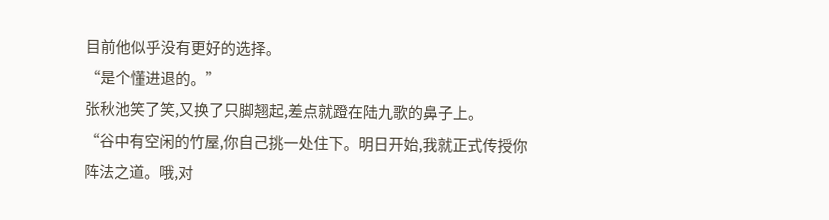目前他似乎没有更好的选择。
“是个懂进退的。”
张秋池笑了笑,又换了只脚翘起,差点就蹬在陆九歌的鼻子上。
“谷中有空闲的竹屋,你自己挑一处住下。明日开始,我就正式传授你阵法之道。哦,对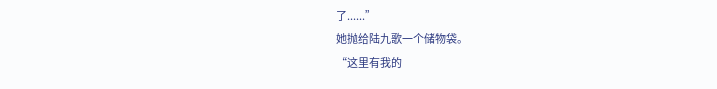了......”
她抛给陆九歌一个储物袋。
“这里有我的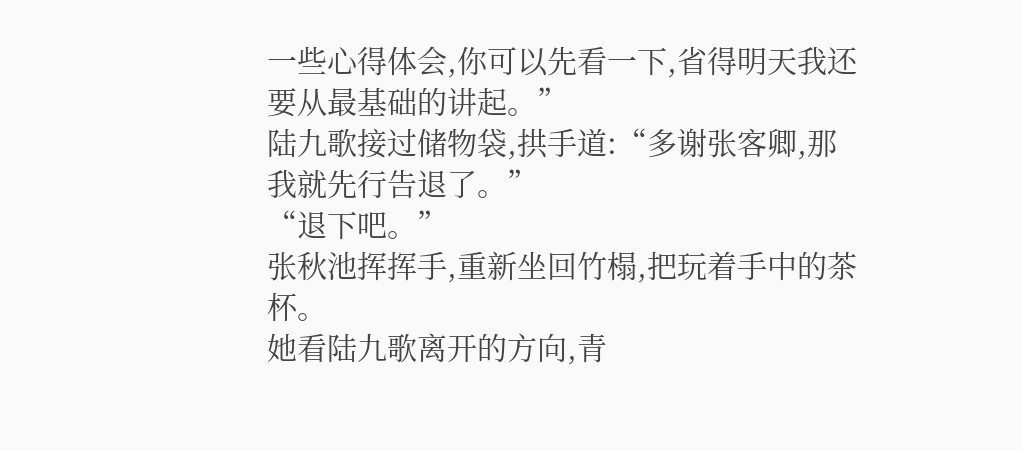一些心得体会,你可以先看一下,省得明天我还要从最基础的讲起。”
陆九歌接过储物袋,拱手道:“多谢张客卿,那我就先行告退了。”
“退下吧。”
张秋池挥挥手,重新坐回竹榻,把玩着手中的茶杯。
她看陆九歌离开的方向,青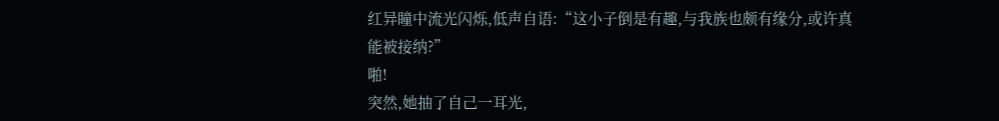红异瞳中流光闪烁,低声自语:“这小子倒是有趣,与我族也颇有缘分,或许真能被接纳?”
啪!
突然,她抽了自己一耳光,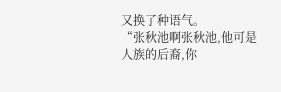又换了种语气。
“张秋池啊张秋池,他可是人族的后裔,你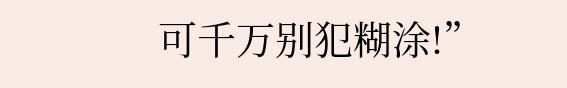可千万别犯糊涂!”